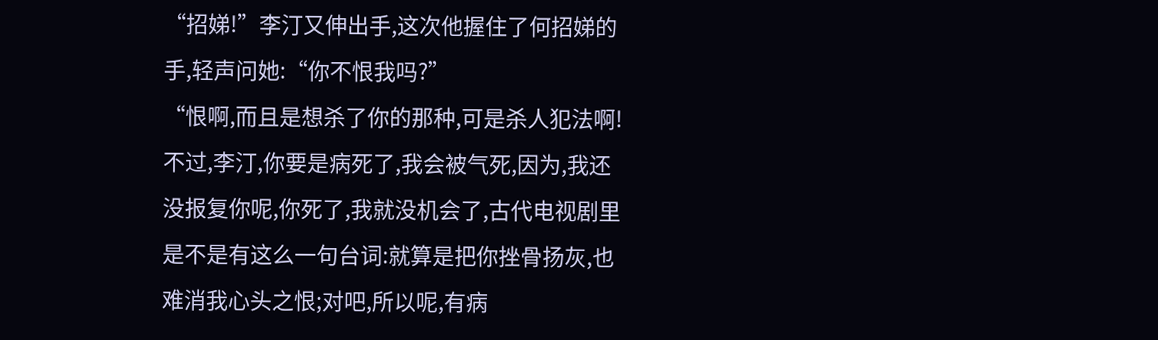“招娣!”李汀又伸出手,这次他握住了何招娣的手,轻声问她:“你不恨我吗?”
“恨啊,而且是想杀了你的那种,可是杀人犯法啊!不过,李汀,你要是病死了,我会被气死,因为,我还没报复你呢,你死了,我就没机会了,古代电视剧里是不是有这么一句台词:就算是把你挫骨扬灰,也难消我心头之恨;对吧,所以呢,有病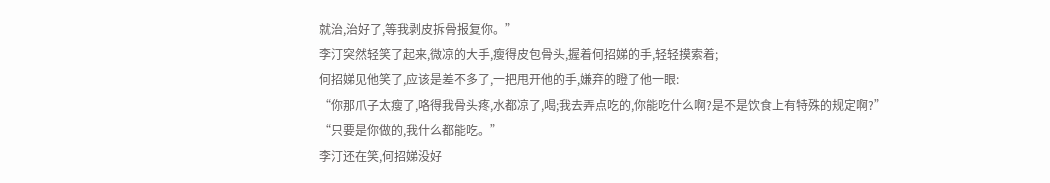就治,治好了,等我剥皮拆骨报复你。”
李汀突然轻笑了起来,微凉的大手,瘦得皮包骨头,握着何招娣的手,轻轻摸索着;
何招娣见他笑了,应该是差不多了,一把甩开他的手,嫌弃的瞪了他一眼:
“你那爪子太瘦了,咯得我骨头疼,水都凉了,喝;我去弄点吃的,你能吃什么啊?是不是饮食上有特殊的规定啊?”
“只要是你做的,我什么都能吃。”
李汀还在笑,何招娣没好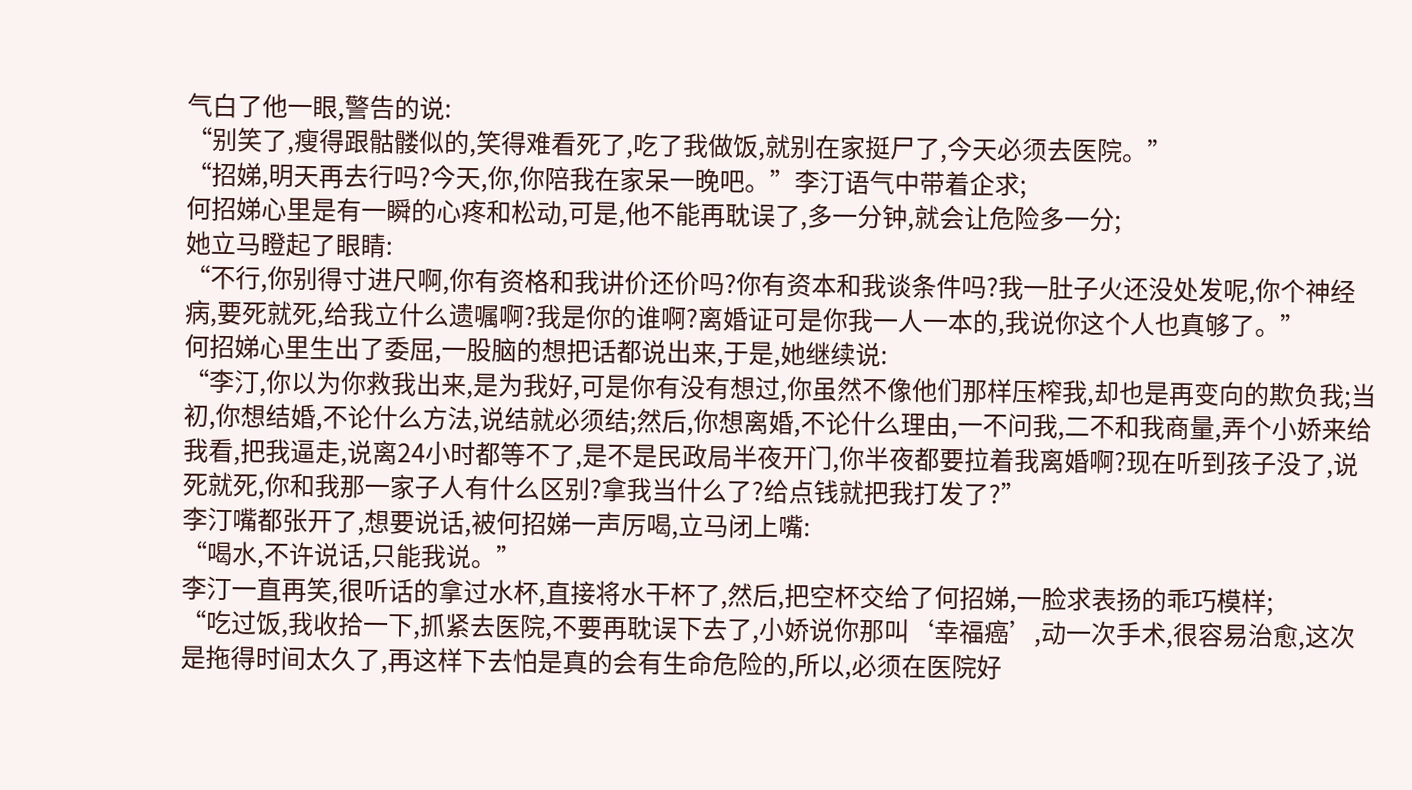气白了他一眼,警告的说:
“别笑了,瘦得跟骷髅似的,笑得难看死了,吃了我做饭,就别在家挺尸了,今天必须去医院。”
“招娣,明天再去行吗?今天,你,你陪我在家呆一晚吧。”李汀语气中带着企求;
何招娣心里是有一瞬的心疼和松动,可是,他不能再耽误了,多一分钟,就会让危险多一分;
她立马瞪起了眼睛:
“不行,你别得寸进尺啊,你有资格和我讲价还价吗?你有资本和我谈条件吗?我一肚子火还没处发呢,你个神经病,要死就死,给我立什么遗嘱啊?我是你的谁啊?离婚证可是你我一人一本的,我说你这个人也真够了。”
何招娣心里生出了委屈,一股脑的想把话都说出来,于是,她继续说:
“李汀,你以为你救我出来,是为我好,可是你有没有想过,你虽然不像他们那样压榨我,却也是再变向的欺负我;当初,你想结婚,不论什么方法,说结就必须结;然后,你想离婚,不论什么理由,一不问我,二不和我商量,弄个小娇来给我看,把我逼走,说离24小时都等不了,是不是民政局半夜开门,你半夜都要拉着我离婚啊?现在听到孩子没了,说死就死,你和我那一家子人有什么区别?拿我当什么了?给点钱就把我打发了?”
李汀嘴都张开了,想要说话,被何招娣一声厉喝,立马闭上嘴:
“喝水,不许说话,只能我说。”
李汀一直再笑,很听话的拿过水杯,直接将水干杯了,然后,把空杯交给了何招娣,一脸求表扬的乖巧模样;
“吃过饭,我收拾一下,抓紧去医院,不要再耽误下去了,小娇说你那叫‘幸福癌’,动一次手术,很容易治愈,这次是拖得时间太久了,再这样下去怕是真的会有生命危险的,所以,必须在医院好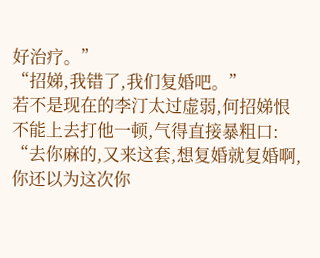好治疗。”
“招娣,我错了,我们复婚吧。”
若不是现在的李汀太过虚弱,何招娣恨不能上去打他一顿,气得直接暴粗口:
“去你麻的,又来这套,想复婚就复婚啊,你还以为这次你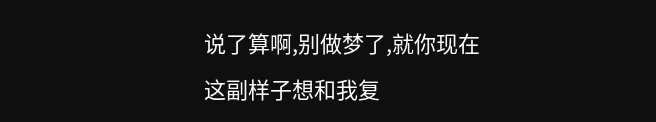说了算啊,别做梦了,就你现在这副样子想和我复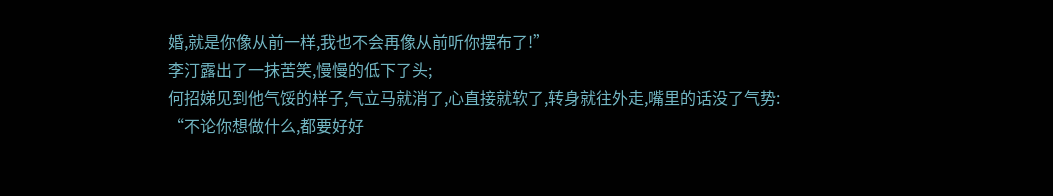婚,就是你像从前一样,我也不会再像从前听你摆布了!”
李汀露出了一抹苦笑,慢慢的低下了头;
何招娣见到他气馁的样子,气立马就消了,心直接就软了,转身就往外走,嘴里的话没了气势:
“不论你想做什么,都要好好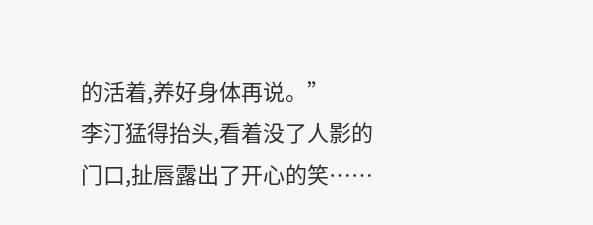的活着,养好身体再说。”
李汀猛得抬头,看着没了人影的门口,扯唇露出了开心的笑……